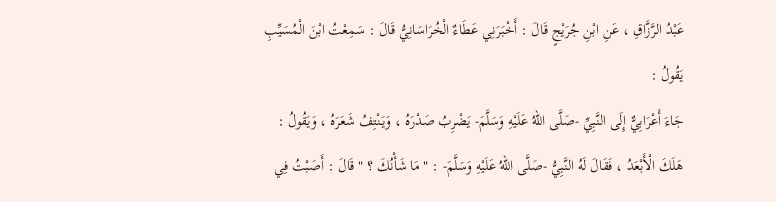عَبْدُ الرَّزَّاقِ ، عَنِ ابْنِ جُرَيْجٍ قَالَ : أَخْبَرَنِي عَطَاءٌ الْخُرَاسَانِيُّ قَالَ : سَمِعْتُ ابْنَ الْمُسَيِّبِ يَقُولُ :
جَاءَ أَعْرَابِيٌّ إِلَى النَّبِيِّ -صَلَّى اللهُ عَلَيْهِ وَسَلَّمَ- يَضْرِبُ صَدْرَهُ ، وَيَنْتِفُ شَعَرَهُ ، وَيَقُولُ : هَلَكَ الْأَبْعَدُ ، فَقَالَ لَهُ النَّبِيُّ -صَلَّى اللهُ عَلَيْهِ وَسَلَّمَ- : " مَا شَأْنُكَ ؟ " قَالَ : أَصَبْتُ فِي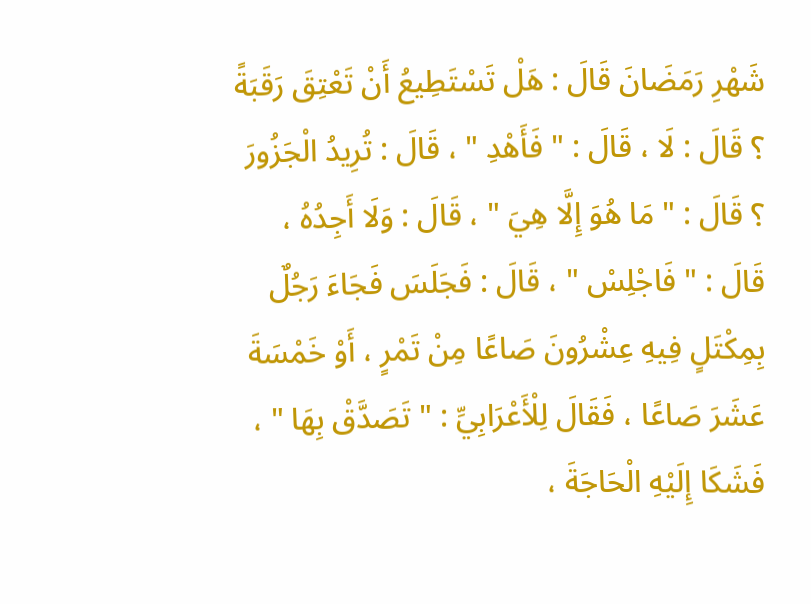شَهْرِ رَمَضَانَ قَالَ : هَلْ تَسْتَطِيعُ أَنْ تَعْتِقَ رَقَبَةً ؟ قَالَ : لَا ، قَالَ : " فَأَهْدِ " ، قَالَ : تُرِيدُ الْجَزُورَ ؟ قَالَ : " مَا هُوَ إِلَّا هِيَ " ، قَالَ : وَلَا أَجِدُهُ ، قَالَ : " فَاجْلِسْ " ، قَالَ : فَجَلَسَ فَجَاءَ رَجُلٌ بِمِكْتَلٍ فِيهِ عِشْرُونَ صَاعًا مِنْ تَمْرٍ ، أَوْ خَمْسَةَ عَشَرَ صَاعًا ، فَقَالَ لِلْأَعْرَابِيِّ : " تَصَدَّقْ بِهَا " ، فَشَكَا إِلَيْهِ الْحَاجَةَ ،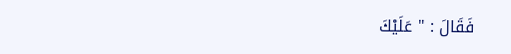فَقَالَ : " عَلَيْكَ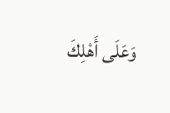وَعَلَى أَهْلِكَ